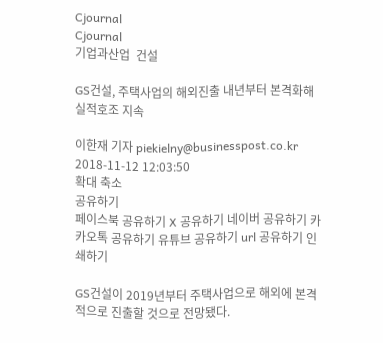Cjournal
Cjournal
기업과산업  건설

GS건설, 주택사업의 해외진출 내년부터 본격화해 실적호조 지속

이한재 기자 piekielny@businesspost.co.kr 2018-11-12 12:03:50
확대 축소
공유하기
페이스북 공유하기 X 공유하기 네이버 공유하기 카카오톡 공유하기 유튜브 공유하기 url 공유하기 인쇄하기

GS건설이 2019년부터 주택사업으로 해외에 본격적으로 진출할 것으로 전망됐다.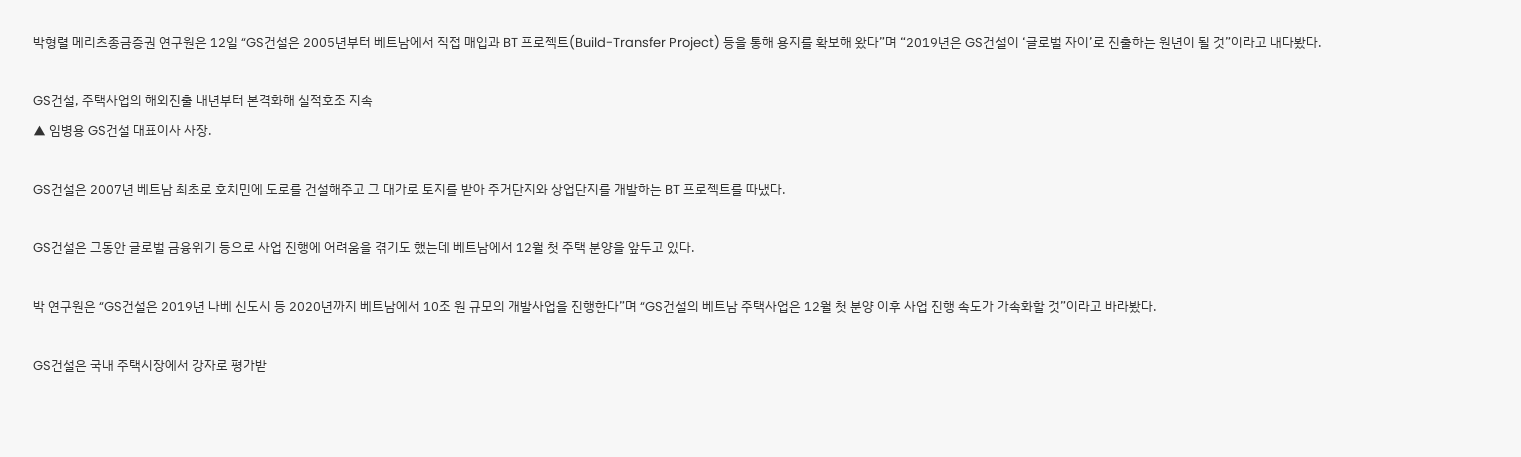박형렬 메리츠종금증권 연구원은 12일 “GS건설은 2005년부터 베트남에서 직접 매입과 BT 프로젝트(Build-Transfer Project) 등을 통해 용지를 확보해 왔다”며 “2019년은 GS건설이 ‘글로벌 자이’로 진출하는 원년이 될 것”이라고 내다봤다.

GS건설, 주택사업의 해외진출 내년부터 본격화해 실적호조 지속
▲ 임병용 GS건설 대표이사 사장.

GS건설은 2007년 베트남 최초로 호치민에 도로를 건설해주고 그 대가로 토지를 받아 주거단지와 상업단지를 개발하는 BT 프로젝트를 따냈다.

GS건설은 그동안 글로벌 금융위기 등으로 사업 진행에 어려움을 겪기도 했는데 베트남에서 12월 첫 주택 분양을 앞두고 있다.

박 연구원은 “GS건설은 2019년 나베 신도시 등 2020년까지 베트남에서 10조 원 규모의 개발사업을 진행한다”며 “GS건설의 베트남 주택사업은 12월 첫 분양 이후 사업 진행 속도가 가속화할 것”이라고 바라봤다.

GS건설은 국내 주택시장에서 강자로 평가받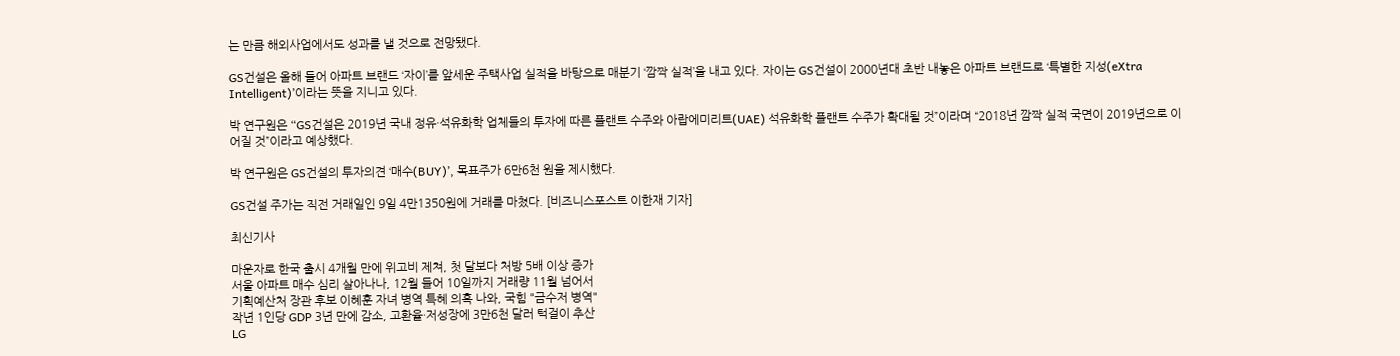는 만큼 해외사업에서도 성과를 낼 것으로 전망됐다.

GS건설은 올해 들어 아파트 브랜드 ‘자이’를 앞세운 주택사업 실적을 바탕으로 매분기 ‘깜짝 실적’을 내고 있다. 자이는 GS건설이 2000년대 초반 내놓은 아파트 브랜드로 ‘특별한 지성(eXtra Intelligent)’이라는 뜻을 지니고 있다.

박 연구원은 “GS건설은 2019년 국내 정유·석유화학 업체들의 투자에 따른 플랜트 수주와 아랍에미리트(UAE) 석유화학 플랜트 수주가 확대될 것”이라며 “2018년 깜짝 실적 국면이 2019년으로 이어질 것”이라고 예상했다.

박 연구원은 GS건설의 투자의견 ‘매수(BUY)’, 목표주가 6만6천 원을 제시했다.

GS건설 주가는 직전 거래일인 9일 4만1350원에 거래를 마쳤다. [비즈니스포스트 이한재 기자]

최신기사

마운자로 한국 출시 4개월 만에 위고비 제쳐, 첫 달보다 처방 5배 이상 증가
서울 아파트 매수 심리 살아나나, 12월 들어 10일까지 거래량 11월 넘어서
기획예산처 장관 후보 이혜훈 자녀 병역 특혜 의혹 나와, 국힘 "금수저 병역"
작년 1인당 GDP 3년 만에 감소, 고환율·저성장에 3만6천 달러 턱걸이 추산
LG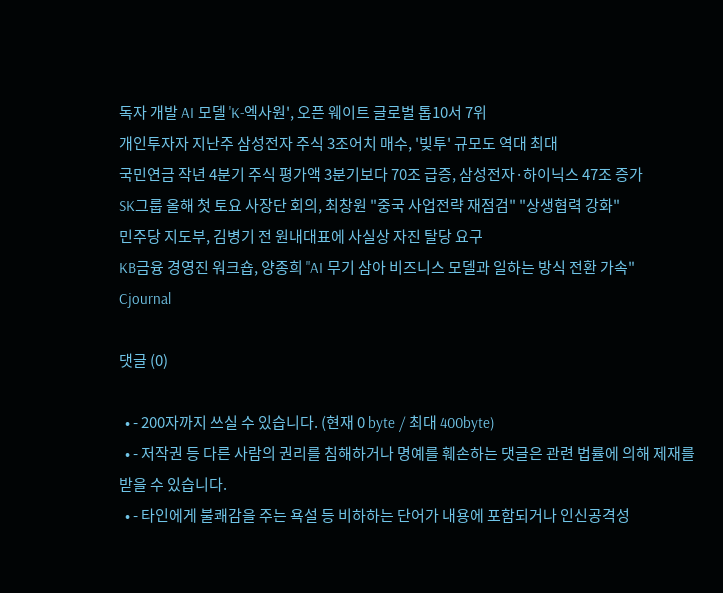독자 개발 AI 모델 'K-엑사원', 오픈 웨이트 글로벌 톱10서 7위
개인투자자 지난주 삼성전자 주식 3조어치 매수, '빚투' 규모도 역대 최대
국민연금 작년 4분기 주식 평가액 3분기보다 70조 급증, 삼성전자·하이닉스 47조 증가
SK그룹 올해 첫 토요 사장단 회의, 최창원 "중국 사업전략 재점검" "상생협력 강화"
민주당 지도부, 김병기 전 원내대표에 사실상 자진 탈당 요구
KB금융 경영진 워크숍, 양종희 "AI 무기 삼아 비즈니스 모델과 일하는 방식 전환 가속"
Cjournal

댓글 (0)

  • - 200자까지 쓰실 수 있습니다. (현재 0 byte / 최대 400byte)
  • - 저작권 등 다른 사람의 권리를 침해하거나 명예를 훼손하는 댓글은 관련 법률에 의해 제재를 받을 수 있습니다.
  • - 타인에게 불쾌감을 주는 욕설 등 비하하는 단어가 내용에 포함되거나 인신공격성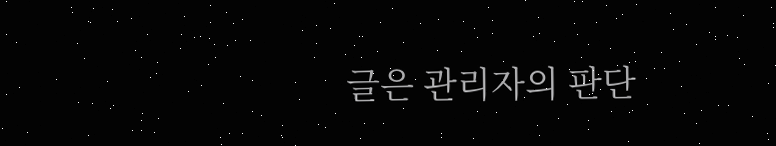글은 관리자의 판단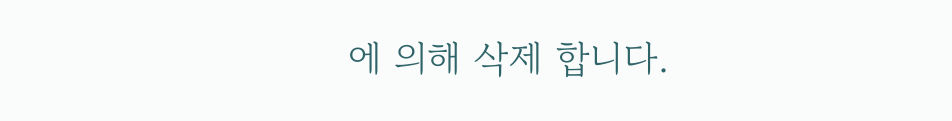에 의해 삭제 합니다.